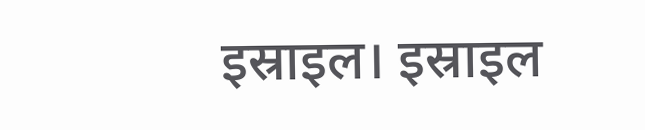इस्राइल। इस्राइल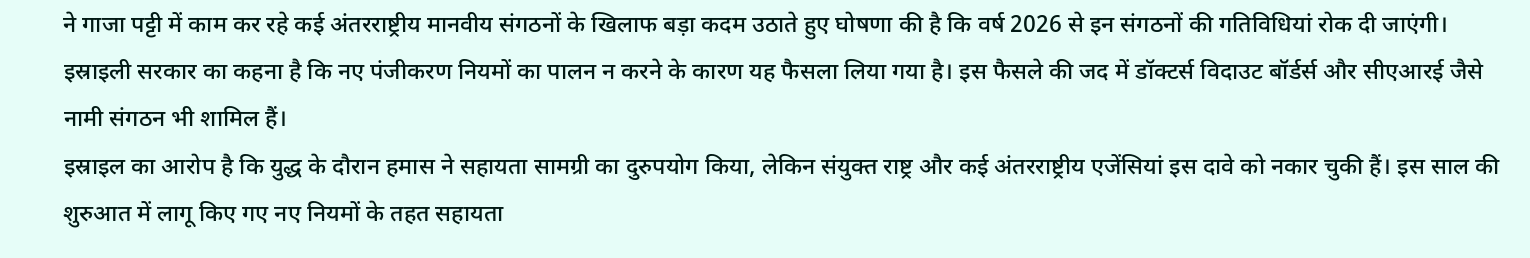ने गाजा पट्टी में काम कर रहे कई अंतरराष्ट्रीय मानवीय संगठनों के खिलाफ बड़ा कदम उठाते हुए घोषणा की है कि वर्ष 2026 से इन संगठनों की गतिविधियां रोक दी जाएंगी। इस्राइली सरकार का कहना है कि नए पंजीकरण नियमों का पालन न करने के कारण यह फैसला लिया गया है। इस फैसले की जद में डॉक्टर्स विदाउट बॉर्डर्स और सीएआरई जैसे नामी संगठन भी शामिल हैं।
इस्राइल का आरोप है कि युद्ध के दौरान हमास ने सहायता सामग्री का दुरुपयोग किया, लेकिन संयुक्त राष्ट्र और कई अंतरराष्ट्रीय एजेंसियां इस दावे को नकार चुकी हैं। इस साल की शुरुआत में लागू किए गए नए नियमों के तहत सहायता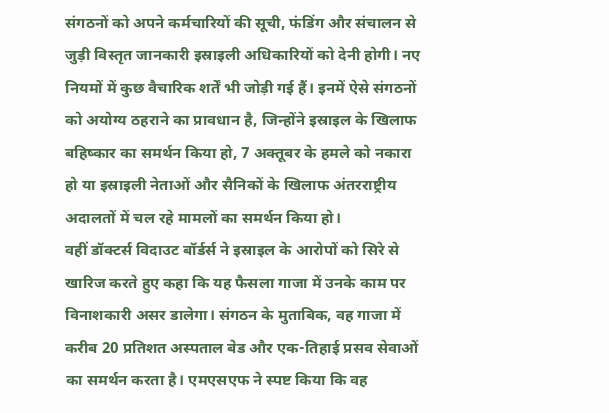संगठनों को अपने कर्मचारियों की सूची, फंडिंग और संचालन से जुड़ी विस्तृत जानकारी इस्राइली अधिकारियों को देनी होगी। नए नियमों में कुछ वैचारिक शर्तें भी जोड़ी गई हैं। इनमें ऐसे संगठनों को अयोग्य ठहराने का प्रावधान है, जिन्होंने इस्राइल के खिलाफ बहिष्कार का समर्थन किया हो, 7 अक्तूबर के हमले को नकारा हो या इस्राइली नेताओं और सैनिकों के खिलाफ अंतरराष्ट्रीय अदालतों में चल रहे मामलों का समर्थन किया हो।
वहीं डॉक्टर्स विदाउट बॉर्डर्स ने इस्राइल के आरोपों को सिरे से खारिज करते हुए कहा कि यह फैसला गाजा में उनके काम पर विनाशकारी असर डालेगा। संगठन के मुताबिक, वह गाजा में करीब 20 प्रतिशत अस्पताल बेड और एक-तिहाई प्रसव सेवाओं का समर्थन करता है। एमएसएफ ने स्पष्ट किया कि वह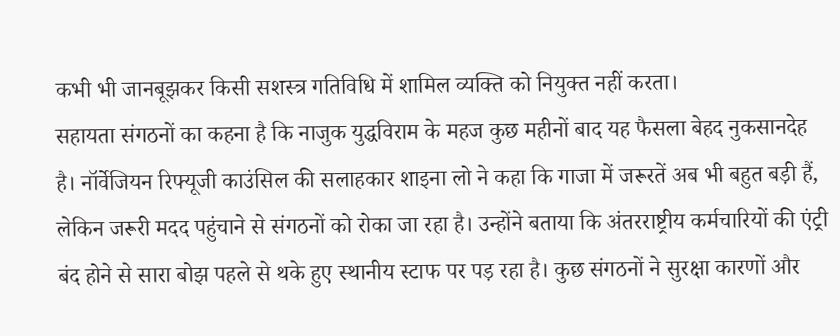कभी भी जानबूझकर किसी सशस्त्र गतिविधि में शामिल व्यक्ति को नियुक्त नहीं करता।
सहायता संगठनों का कहना है कि नाजुक युद्धविराम के महज कुछ महीनों बाद यह फैसला बेहद नुकसानदेह है। नॉर्वेजियन रिफ्यूजी काउंसिल की सलाहकार शाइना लो ने कहा कि गाजा में जरूरतें अब भी बहुत बड़ी हैं, लेकिन जरूरी मदद पहुंचाने से संगठनों को रोका जा रहा है। उन्होंने बताया कि अंतरराष्ट्रीय कर्मचारियों की एंट्री बंद होने से सारा बोझ पहले से थके हुए स्थानीय स्टाफ पर पड़ रहा है। कुछ संगठनों ने सुरक्षा कारणों और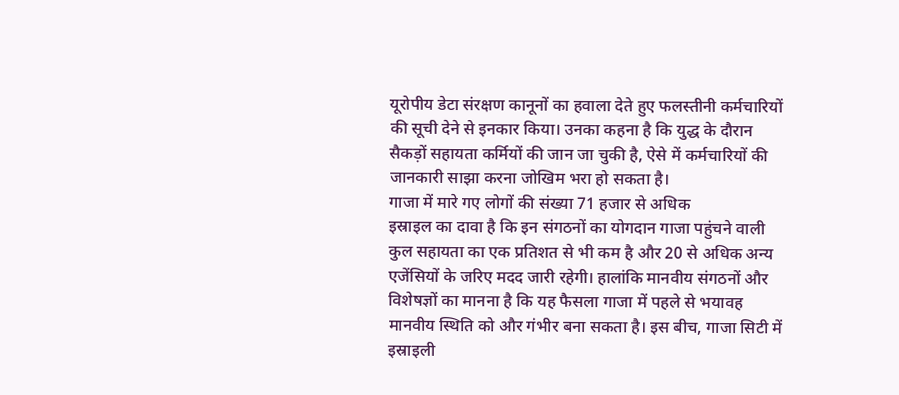यूरोपीय डेटा संरक्षण कानूनों का हवाला देते हुए फलस्तीनी कर्मचारियों की सूची देने से इनकार किया। उनका कहना है कि युद्ध के दौरान सैकड़ों सहायता कर्मियों की जान जा चुकी है, ऐसे में कर्मचारियों की जानकारी साझा करना जोखिम भरा हो सकता है।
गाजा में मारे गए लोगों की संख्या 71 हजार से अधिक
इस्राइल का दावा है कि इन संगठनों का योगदान गाजा पहुंचने वाली कुल सहायता का एक प्रतिशत से भी कम है और 20 से अधिक अन्य एजेंसियों के जरिए मदद जारी रहेगी। हालांकि मानवीय संगठनों और विशेषज्ञों का मानना है कि यह फैसला गाजा में पहले से भयावह मानवीय स्थिति को और गंभीर बना सकता है। इस बीच, गाजा सिटी में इस्राइली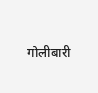गोलीबारी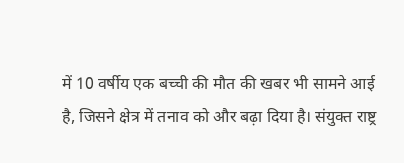में 10 वर्षीय एक बच्ची की मौत की खबर भी सामने आई है, जिसने क्षेत्र में तनाव को और बढ़ा दिया है। संयुक्त राष्ट्र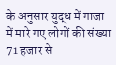के अनुसार युद्ध में गाजा में मारे गए लोगों की संख्या 71 हजार से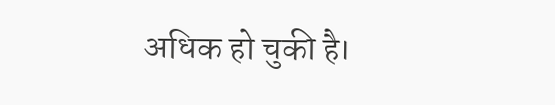अधिक हो चुकी है।